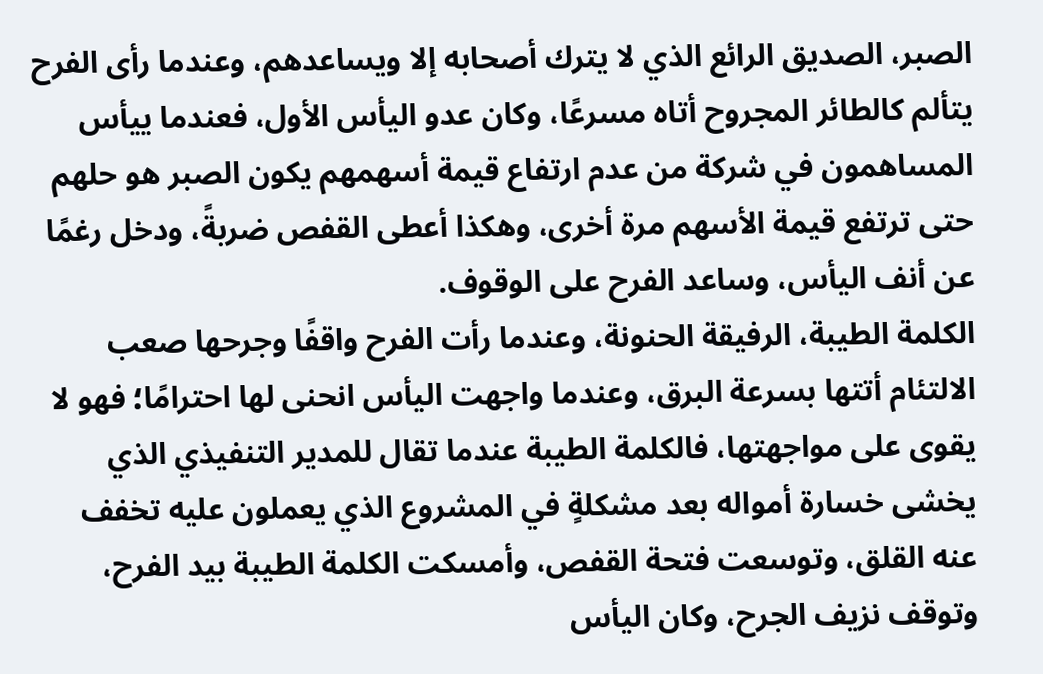الصبر، الصديق الرائع الذي لا يترك أصحابه إلا ويساعدهم، وعندما رأى الفرح يتألم كالطائر المجروح أتاه مسرعًا، وكان عدو اليأس الأول، فعندما ييأس المساهمون في شركة من عدم ارتفاع قيمة أسهمهم يكون الصبر هو حلهم حتى ترتفع قيمة الأسهم مرة أخرى، وهكذا أعطى القفص ضربةً، ودخل رغمًا عن أنف اليأس، وساعد الفرح على الوقوف.
الكلمة الطيبة، الرفيقة الحنونة، وعندما رأت الفرح واقفًا وجرحها صعب الالتئام أتتها بسرعة البرق، وعندما واجهت اليأس انحنى لها احترامًا؛ فهو لا يقوى على مواجهتها، فالكلمة الطيبة عندما تقال للمدير التنفيذي الذي يخشى خسارة أمواله بعد مشكلةٍ في المشروع الذي يعملون عليه تخفف عنه القلق، وتوسعت فتحة القفص، وأمسكت الكلمة الطيبة بيد الفرح، وتوقف نزيف الجرح، وكان اليأس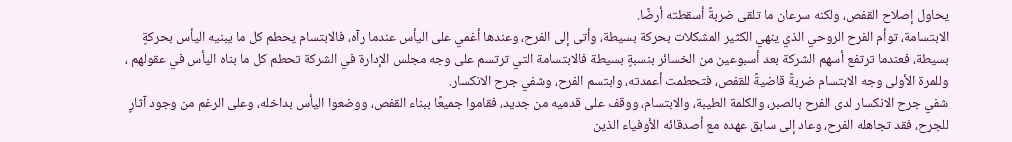يحاول إصلاح القفص، ولكنه سرعان ما تلقى ضربةً أسقطته أرضًا.
الابتسامة، توأم الفرح الروحي الذي ينهي الكثير المشكلات بحركة بسيطة، وأتى إلى الفرح، وعندها أغمي على اليأس عندما رآه، فالابتسام يحطم كل ما يبنيه اليأس بحركةٍ بسيطة، فعندما ترتفع أسهم الشركة بعد أسبوعين من الخسائر بنسبةٍ بسيطة فالابتسامة التي ترتسم على وجه مجلس الإدارة في الشركة تحطم كل ما بناه اليأس في عقولهم ، وللمرة الأولى وجه الابتسام ضربةً قاضيةً للقفص، فتحطمت أعمدته، وابتسم الفرح، وشفي جرح الانكسار.
شفي جرح الانكسار لدى الفرح بالصبر، والكلمة الطيبة، والابتسام، ووقف على قدميه من جديد، فقاموا جميعًا ببناء القفص، ووضعوا اليأس بداخله، وعلى الرغم من وجود آثارٍ للجرح، فقد تجاهله الفرح، وعاد إلى سابق عهده مع أصدقائه الأوفياء الذين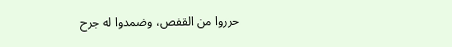حرروا من القفص، وضمدوا له جرح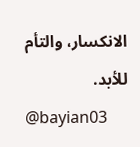الانكسار، والتأم للأبد.
@bayian03